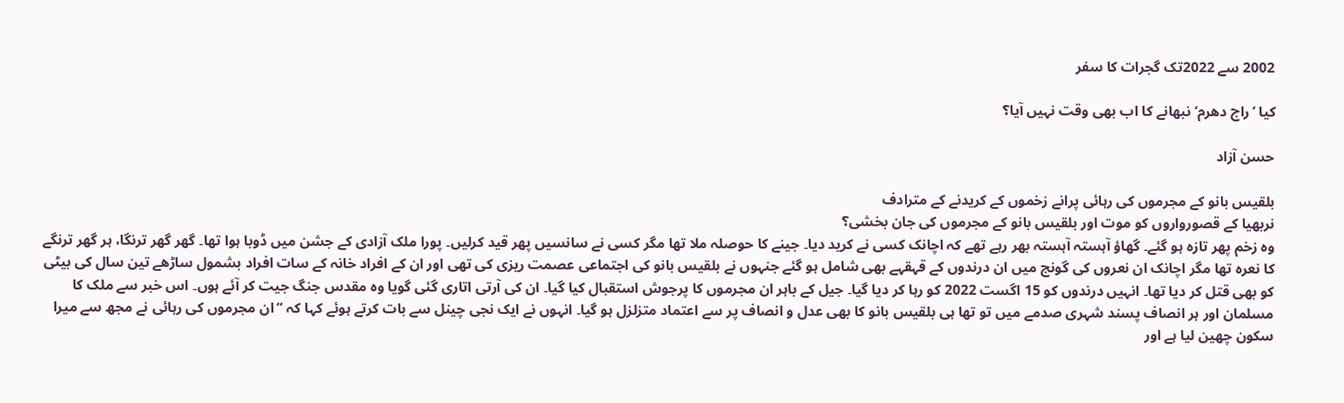2002 سے 2022تک گجرات کا سفر

کیا ’راج دھرم‘ نبھانے کا اب بھی وقت نہیں آیا؟

حسن آزاد

بلقیس بانو کے مجرموں کی رہائی پرانے زخموں کے کریدنے کے مترادف
نربھیا کے قصورواروں کو موت اور بلقیس بانو کے مجرموں کی جان بخشی؟
وہ زخم پھر تازہ ہو گئے۔ گھاؤ آہستہ آہستہ بھر رہے تھے کہ اچانک کسی نے کرید دیا۔ جینے کا حوصلہ ملا تھا مگر کسی نے سانسیں پھر قید کرلیں۔ پورا ملک آزادی کے جشن میں ڈوبا ہوا تھا۔ گھر گھر ترنگا، ہر گھر ترنگے کا نعرہ تھا مگر اچانک ان نعروں کی گونج میں ان درندوں کے قہقہے بھی شامل ہو گئے جنہوں نے بلقیس بانو کی اجتماعی عصمت ریزی کی تھی اور ان کے افراد خانہ کے سات افراد بشمول ساڑھے تین سال کی بیٹی کو بھی قتل کر دیا تھا۔ انہیں درندوں کو 15 اگست 2022 کو رہا کر دیا گیا۔ جیل کے باہر ان مجرموں کا پرجوش استقبال کیا گیا۔ ان کی آرتی اتاری گئی گویا وہ مقدس جنگ جیت کر آئے ہوں۔ اس خبر سے ملک کا مسلمان اور ہر انصاف پسند شہری صدمے میں تو تھا ہی بلقیس بانو کا بھی عدل و انصاف پر سے اعتماد متزلزل ہو گیا۔ انہوں نے ایک نجی چینل سے بات کرتے ہوئے کہا کہ “ان مجرموں کی رہائی نے مجھ سے میرا سکون چھین لیا ہے اور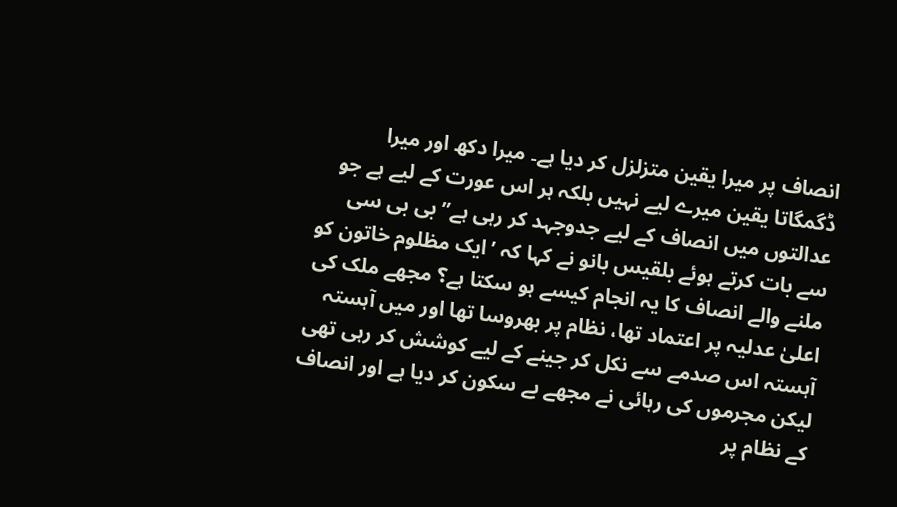انصاف پر میرا یقین متزلزل کر دیا ہے۔ میرا دکھ اور میرا ڈگمگاتا یقین میرے لیے نہیں بلکہ ہر اس عورت کے لیے ہے جو عدالتوں میں انصاف کے لیے جدوجہد کر رہی ہے” بی بی سی سے بات کرتے ہوئے بلقیس بانو نے کہا کہ ’ایک مظلوم خاتون کو ملنے والے انصاف کا یہ انجام کیسے ہو سکتا ہے؟ مجھے ملک کی اعلیٰ عدلیہ پر اعتماد تھا، نظام پر بھروسا تھا اور میں آہستہ آہستہ اس صدمے سے نکل کر جینے کے لیے کوشش کر رہی تھی لیکن مجرموں کی رہائی نے مجھے بے سکون کر دیا ہے اور انصاف کے نظام پر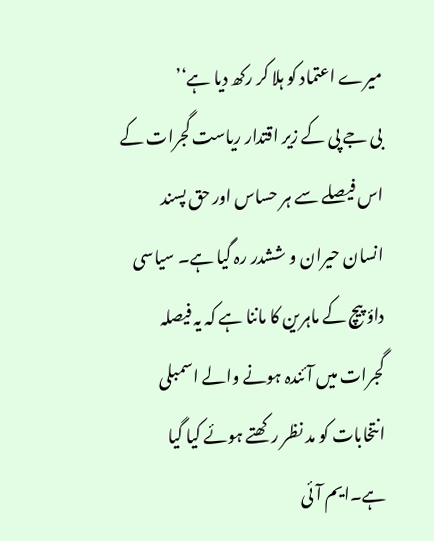میرے اعتماد کو ہلا کر رکھ دیا ہے‘’
بی جے پی کے زیر اقتدار ریاست گجرات کے اس فیصلے سے ہر حساس اور حق پسند انسان حیران و ششدر رہ گیا ہے۔ سیاسی داؤ پیچ کے ماہرین کا ماننا ہے کہ یہ فیصلہ گجرات میں آئندہ ہونے والے اسمبلی انتخابات کو مد نظر رکھتے ہوئے کیا گیا ہے۔ایم آئی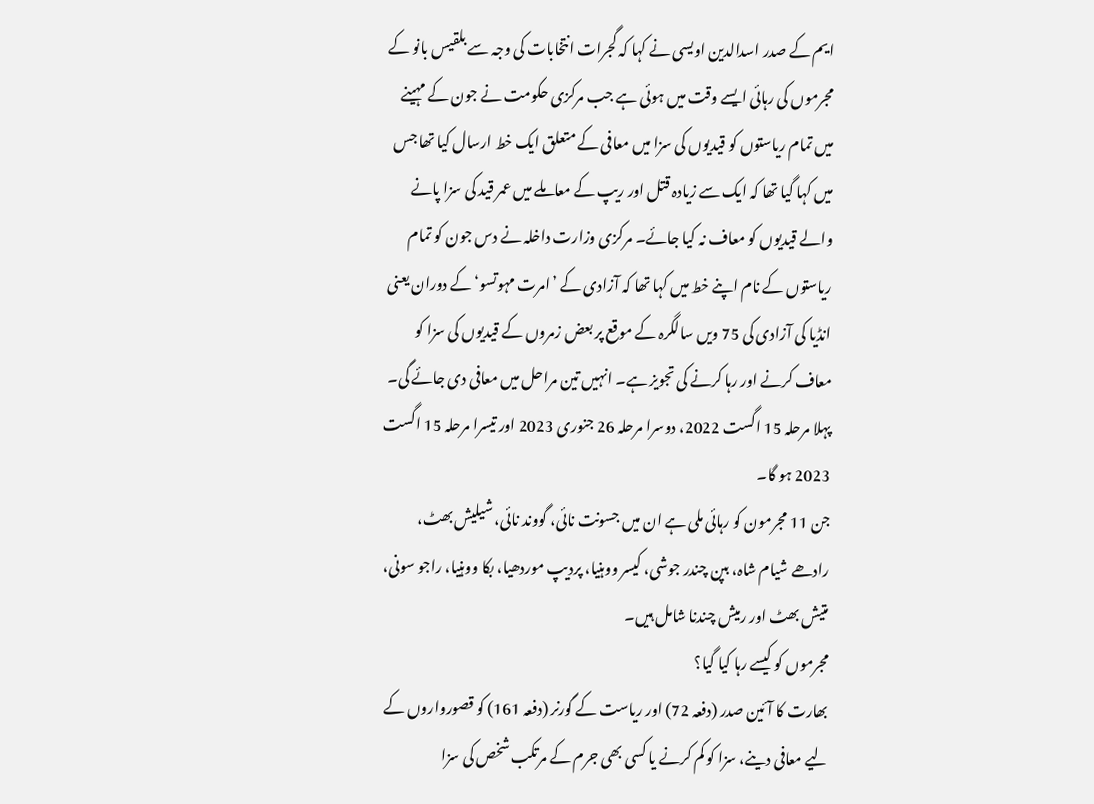ایم کے صدر اسدالدین اویسی نے کہا کہ گجرات انتخابات کی وجہ سے بلقیس بانو کے مجرموں کی رہائی ایسے وقت میں ہوئی ہے جب مرکزی حکومت نے جون کے مہینے میں تمام ریاستوں کو قیدیوں کی سزا میں معافی کے متعلق ایک خط ارسال کیا تھا جس میں کہا گیا تھا کہ ایک سے زیادہ قتل اور ریپ کے معاملے میں عمر قید کی سزا پانے والے قیدیوں کو معاف نہ کیا جائے۔ مرکزی وزارت داخلہ نے دس جون کو تمام ریاستوں کے نام اپنے خط میں کہا تھا کہ آزادی کے ’امرت مہوتسو‘ کے دوران یعنی انڈیا کی آزادی کی 75 ویں سالگرہ کے موقع پر بعض زمروں کے قیدیوں کی سزا کو معاف کرنے اور رہا کرنے کی تجویز ہے۔ انہیں تین مراحل میں معافی دی جائے گی۔ پہلا مرحلہ 15 اگست 2022، دوسرا مرحلہ 26 جنوری 2023 اور تیسرا مرحلہ 15 اگست 2023 ہو گا۔
جن 11 مجرمون کو رہائی ملی ہے ان میں جسونت نائی، گووند نائی، شیلیش بھٹ، رادھے شیام شاہ، بپن چندر جوشی، کیسر ووہنیا، پردیپ موردھیا، بکا ووہنیا، راجو سونی، متیش بھٹ اور رمیش چندنا شامل ہیں۔
مجرموں کو کیسے رہا کیا گیا؟
بھارت کا آئین صدر (دفعہ 72) اور ریاست کے گورنر (دفعہ 161) کو قصورواروں کے لیے معافی دینے، سزا کو کم کرنے یا کسی بھی جرم کے مرتکب شخص کی سزا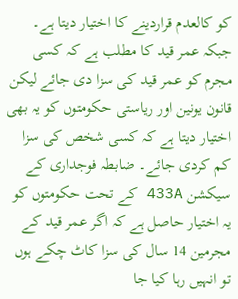کو کالعدم قراردینے کا اختیار دیتا ہے۔ جبکہ عمر قید کا مطلب ہے کہ کسی مجرم کو عمر قید کی سزا دی جائے لیکن قانون یونین اور ریاستی حکومتوں کو یہ بھی اختیار دیتا ہے کہ کسی شخص کی سزا کم کردی جائے۔ ضابطہ فوجداری کے سیکشن 433A کے تحت حکومتوں کو یہ اختیار حاصل ہے کہ اگر عمر قید کے مجرمین 14 سال کی سزا کاٹ چکے ہوں تو انہیں رہا کیا جا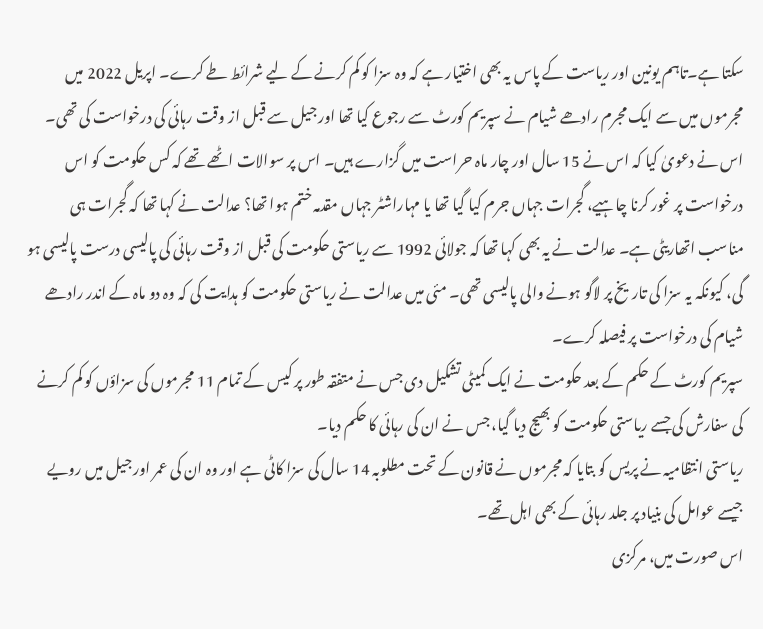سکتا ہے۔تاہم یونین اور ریاست کے پاس یہ بھی اختیار ہے کہ وہ سزا کو کم کرنے کے لیے شرائط طے کرے۔ اپریل 2022 میں مجرموں میں سے ایک مجرم رادھے شیام نے سپریم کورٹ سے رجوع کیا تھا اور جیل سے قبل از وقت رہائی کی درخواست کی تھی۔ اس نے دعویٰ کیا کہ اس نے 15 سال اور چار ماہ حراست میں گزارے ہیں۔ اس پر سوالات اٹھے تھے کہ کس حکومت کو اس درخواست پر غور کرنا چاہیے، گجرات جہاں جرم کیا گیا تھا یا مہاراشٹر جہاں مقدمہ ختم ہوا تھا؟ عدالت نے کہا تھا کہ گجرات ہی مناسب اتھاریٹی ہے۔ عدالت نے یہ بھی کہا تھا کہ جولائی 1992 سے ریاستی حکومت کی قبل از وقت رہائی کی پالیسی درست پالیسی ہو گی، کیونکہ یہ سزا کی تاریخ پر لاگو ہونے والی پالیسی تھی۔ مئی میں عدالت نے ریاستی حکومت کو ہدایت کی کہ وہ دو ماہ کے اندر رادھے شیام کی درخواست پر فیصلہ کرے۔
سپریم کورٹ کے حکم کے بعد حکومت نے ایک کمیٹی تشکیل دی جس نے متفقہ طور پر کیس کے تمام 11 مجرموں کی سزاؤں کو کم کرنے کی سفارش کی جسے ریاستی حکومت کو بھیج دیا گیا، جس نے ان کی رہائی کا حکم دیا۔
ریاستی انتظامیہ نے پریس کو بتایا کہ مجرموں نے قانون کے تحت مطلوبہ 14 سال کی سزا کاٹی ہے اور وہ ان کی عمر اور جیل میں رویے جیسے عوامل کی بنیاد پر جلد رہائی کے بھی اہل تھے۔
اس صورت میں، مرکزی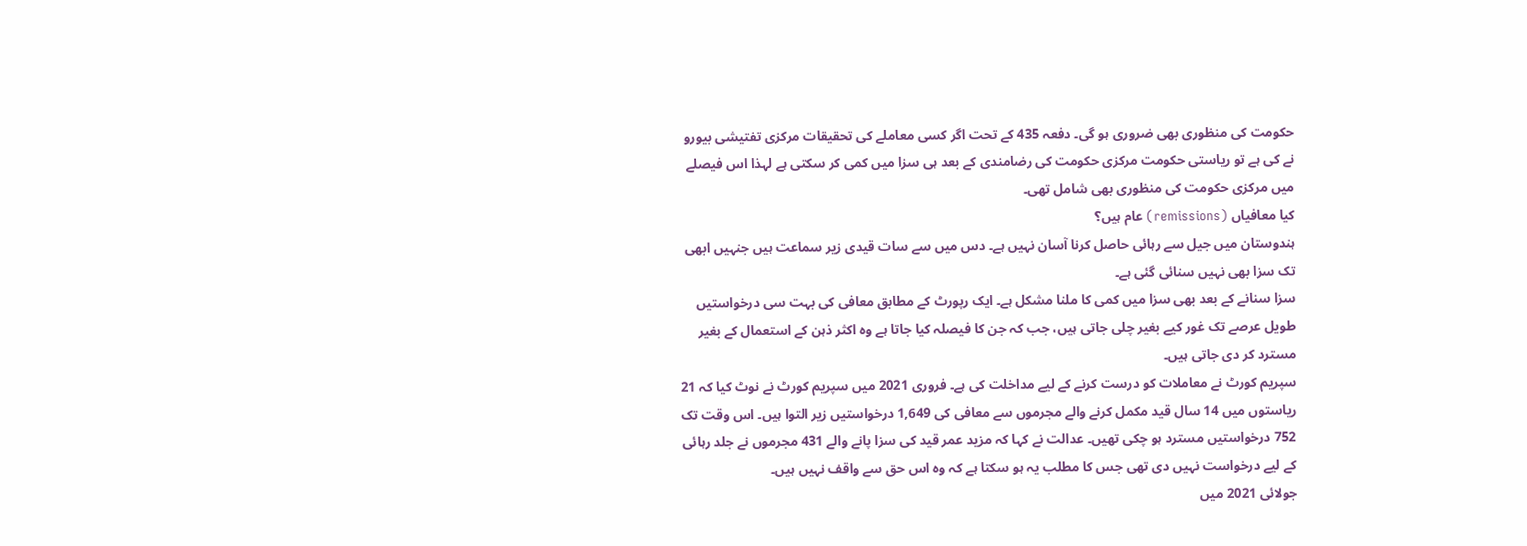حکومت کی منظوری بھی ضروری ہو گی۔ دفعہ 435 کے تحت اگر کسی معاملے کی تحقیقات مرکزی تفتیشی بیورو نے کی ہے تو ریاستی حکومت مرکزی حکومت کی رضامندی کے بعد ہی سزا میں کمی کر سکتی ہے لہذا اس فیصلے میں مرکزی حکومت کی منظوری بھی شامل تھی۔
کیا معافیاں (remissions) عام ہیں؟
ہندوستان میں جیل سے رہائی حاصل کرنا آسان نہیں ہے۔ دس میں سے سات قیدی زیر سماعت ہیں جنہیں ابھی تک سزا بھی نہیں سنائی گئی ہے۔
سزا سنانے کے بعد بھی سزا میں کمی کا ملنا مشکل ہے۔ ایک رپورٹ کے مطابق معافی کی بہت سی درخواستیں طویل عرصے تک غور کیے بغیر چلی جاتی ہیں، جب کہ جن کا فیصلہ کیا جاتا ہے وہ اکثر ذہن کے استعمال کے بغیر مسترد کر دی جاتی ہیں۔
سپریم کورٹ نے معاملات کو درست کرنے کے لیے مداخلت کی ہے۔ فروری 2021 میں سپریم کورٹ نے نوٹ کیا کہ 21 ریاستوں میں 14 سال قید مکمل کرنے والے مجرموں سے معافی کی 1,649 درخواستیں زیر التوا ہیں۔ اس وقت تک 752 درخواستیں مسترد ہو چکی تھیں۔ عدالت نے کہا کہ مزید عمر قید کی سزا پانے والے 431 مجرموں نے جلد رہائی کے لیے درخواست نہیں دی تھی جس کا مطلب یہ ہو سکتا ہے کہ وہ اس حق سے واقف نہیں ہیں۔
جولائی 2021 میں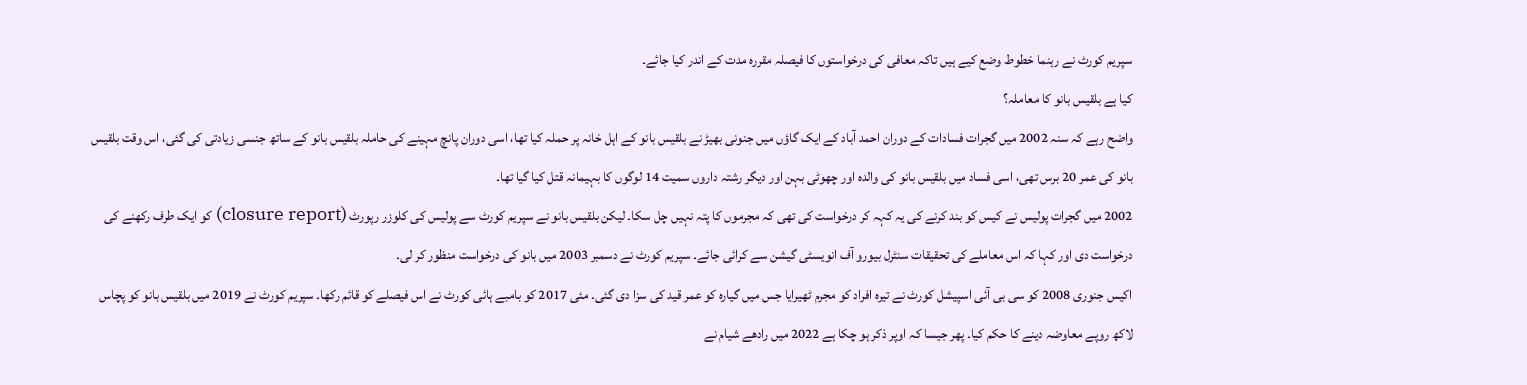سپریم کورٹ نے رہنما خطوط وضع کیے ہیں تاکہ معافی کی درخواستوں کا فیصلہ مقررہ مدت کے اندر کیا جائے۔
کیا ہے بلقیس بانو کا معاملہ؟
واضح رہے کہ سنہ 2002 میں گجرات فسادات کے دوران احمد آباد کے ایک گاؤں میں جنونی بھیڑ نے بلقیس بانو کے اہل خانہ پر حملہ کیا تھا، اسی دوران پانچ مہینے کی حاملہ بلقیس بانو کے ساتھ جنسی زیادتی کی گئی، اس وقت بلقیس بانو کی عمر 20 برس تھی، اسی فساد میں بلقیس بانو کی والدہ اور چھوٹی بہن اور دیگر رشتہ داروں سمیت 14 لوگوں کا بہیمانہ قتل کیا گیا تھا۔
2002 میں گجرات پولیس نے کیس کو بند کرنے کی یہ کہہ کر درخواست کی تھی کہ مجرموں کا پتہ نہیں چل سکا۔ لیکن بلقیس بانو نے سپریم کورٹ سے پولیس کی کلوزر رپورٹ (closure report) کو ایک طرف رکھنے کی درخواست دی اور کہا کہ اس معاملے کی تحقیقات سنٹرل بیورو آف انویسٹی گیشن سے کرائی جائے۔ سپریم کورٹ نے دسمبر 2003 میں بانو کی درخواست منظور کر لی۔
اکیس جنوری 2008 کو سی بی آئی اسپیشل کورٹ نے تیرہ افراد کو مجرم ٹھیرایا جس میں گیارہ کو عمر قید کی سزا دی گئی۔ مئی 2017 کو بامبے ہائی کورٹ نے اس فیصلے کو قائم رکھا۔ سپریم کورٹ نے 2019 میں بلقیس بانو کو پچاس لاکھ روپے معاوضہ دینے کا حکم کیا۔ پھر جیسا کہ اوپر ذکر ہو چکا ہے 2022 میں رادھے شیام نے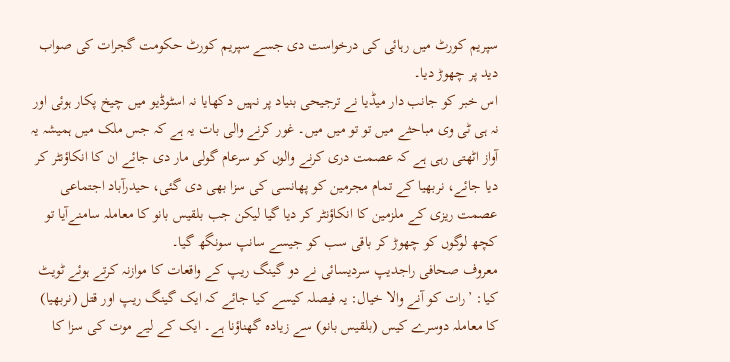سپریم کورٹ میں رہائی کی درخواست دی جسے سپریم کورٹ حکومت گجرات کی صواب دید پر چھوڑ دیا۔
اس خبر کو جانب دار میڈیا نے ترجیحی بنیاد پر نہیں دکھایا نہ اسٹوڈیو میں چیخ پکار ہوئی اور نہ ہی ٹی وی مباحثے میں تو تو میں میں۔ غور کرنے والی بات یہ ہے کہ جس ملک میں ہمیشہ یہ آواز اٹھتی رہی ہے کہ عصمت دری کرنے والوں کو سرعام گولی مار دی جائے ان کا انکاؤنٹر کر دیا جائے، نربھیا کے تمام مجرمین کو پھانسی کی سزا بھی دی گئی، حیدرآباد اجتماعی عصمت ریزی کے ملزمین کا انکاؤنٹر کر دیا گیا لیکن جب بلقیس بانو کا معاملہ سامنےآیا تو کچھ لوگوں کو چھوڑ کر باقی سب کو جیسے سانپ سونگھ گیا۔
معروف صحافی راجدیپ سردیسائی نے دو گینگ ریپ کے واقعات کا موازنہ کرتے ہوئے ٹویٹ کیا: ’رات کو آنے والا خیال: یہ فیصلہ کیسے کیا جائے کہ ایک گینگ ریپ اور قتل (نربھیا) کا معاملہ دوسرے کیس (بلقیس بانو) سے زیادہ گھناؤنا ہے۔ ایک کے لیے موت کی سزا کا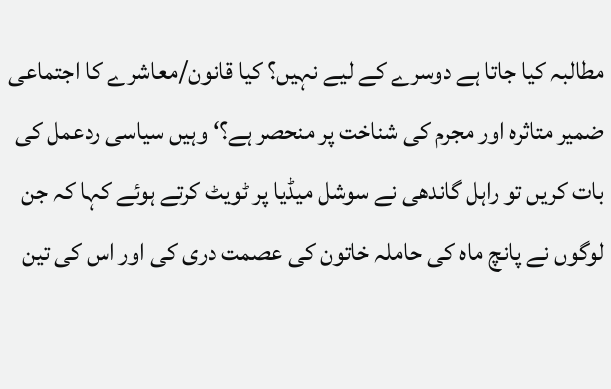مطالبہ کیا جاتا ہے دوسرے کے لیے نہیں؟ کیا قانون/معاشرے کا اجتماعی ضمیر متاثرہ اور مجرم کی شناخت پر منحصر ہے؟‘ وہیں سیاسی ردعمل کی بات کریں تو راہل گاندھی نے سوشل میڈیا پر ٹویٹ کرتے ہوئے کہا کہ جن لوگوں نے پانچ ماہ کی حاملہ خاتون کی عصمت دری کی اور اس کی تین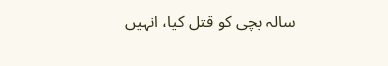سالہ بچی کو قتل کیا، انہیں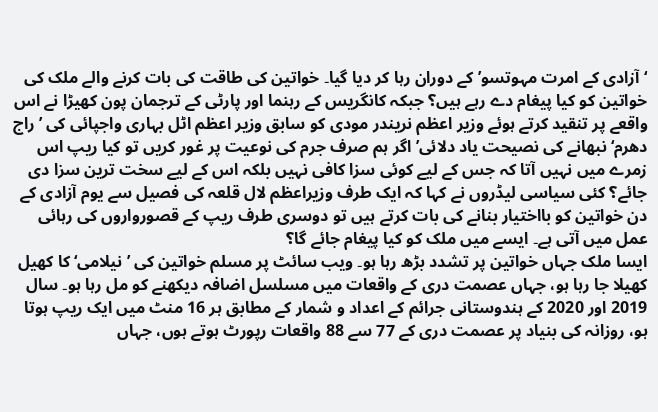‘آزادی کے امرت مہوتسو’ کے دوران رہا کر دیا گیا۔ خواتین کی طاقت کی بات کرنے والے ملک کی خواتین کو کیا پیغام دے رہے ہیں؟ جبکہ کانگریس کے رہنما اور پارٹی کے ترجمان پون کھیڑا نے اس واقعے پر تنقید کرتے ہوئے وزیر اعظم نریندر مودی کو سابق وزیر اعظم اٹل بہاری واجپائی کی ’راج دھرم‘ نبھانے کی نصیحت یاد دلائی’ اگر ہم صرف جرم کی نوعیت پر غور کریں تو کیا ریپ اس زمرے میں نہیں آتا کہ جس کے لیے کوئی سزا کافی نہیں بلکہ اس کے لیے سخت ترین سزا دی جائے؟ کئی سیاسی لیڈروں نے کہا کہ ایک طرف وزیراعظم لال قلعہ کی فصیل سے یوم آزادی کے دن خواتین کو بااختیار بنانے کی بات کرتے ہیں تو دوسری طرف ریپ کے قصورواروں کی رہائی عمل میں آتی ہے۔ ایسے میں ملک کو کیا پیغام جائے گا؟
ایسا ملک جہاں خواتین پر تشدد بڑھ رہا ہو۔ ویب سائٹ پر مسلم خواتین کی ’نیلامی‘ کا کھیل کھیلا جا رہا ہو، جہاں عصمت دری کے واقعات میں مسلسل اضافہ دیکھنے کو مل رہا ہو۔ سال 2019 اور 2020 کے ہندوستانی جرائم کے اعداد و شمار کے مطابق ہر 16 منٹ میں ایک ریپ ہوتا ہو، روزانہ کی بنیاد پر عصمت دری کے 77 سے 88 واقعات رپورٹ ہوتے ہوں، جہاں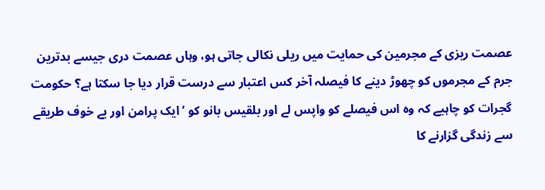عصمت ریزی کے مجرمین کی حمایت میں ریلی نکالی جاتی ہو، وہاں عصمت دری جیسے بدترین جرم کے مجرموں کو چھوڑ دینے کا فیصلہ آخر کس اعتبار سے درست قرار دیا جا سکتا ہے؟ حکومت گجرات کو چاہیے کہ وہ اس فیصلے کو واپس لے اور بلقیس بانو کو ’ایک پرامن اور بے خوف طریقے سے زندگی گزارنے کا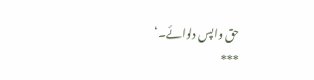حق واپس دلوائے۔‘
***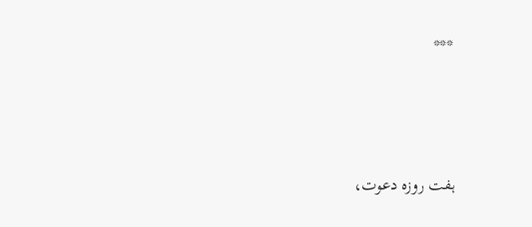***




ہفت روزہ دعوت،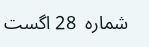شمارہ  28 اگست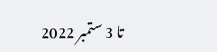تا 3 ستمبر 2022